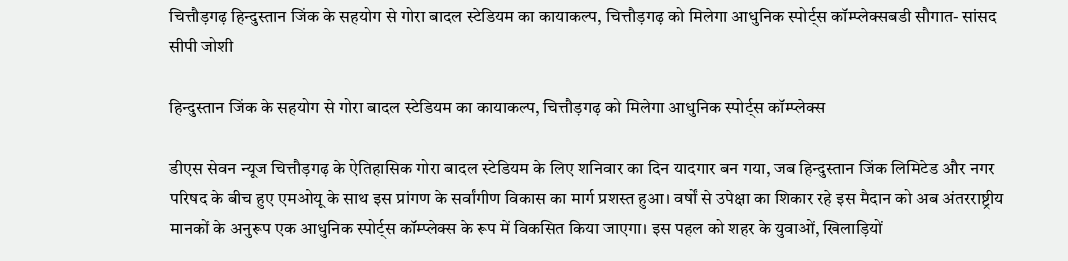चित्तौड़गढ़ हिन्दुस्तान जिंक के सहयोग से गोरा बादल स्टेडियम का कायाकल्प, चित्तौड़गढ़ को मिलेगा आधुनिक स्पोर्ट्स कॉम्प्लेक्सबडी सौगात- सांसद सीपी जोशी

हिन्दुस्तान जिंक के सहयोग से गोरा बादल स्टेडियम का कायाकल्प, चित्तौड़गढ़ को मिलेगा आधुनिक स्पोर्ट्स कॉम्प्लेक्स

डीएस सेवन न्यूज चित्तौड़गढ़ के ऐतिहासिक गोरा बादल स्टेडियम के लिए शनिवार का दिन यादगार बन गया, जब हिन्दुस्तान जिंक लिमिटेड और नगर परिषद के बीच हुए एमओयू के साथ इस प्रांगण के सर्वांगीण विकास का मार्ग प्रशस्त हुआ। वर्षों से उपेक्षा का शिकार रहे इस मैदान को अब अंतरराष्ट्रीय मानकों के अनुरूप एक आधुनिक स्पोर्ट्स कॉम्प्लेक्स के रूप में विकसित किया जाएगा। इस पहल को शहर के युवाओं, खिलाड़ियों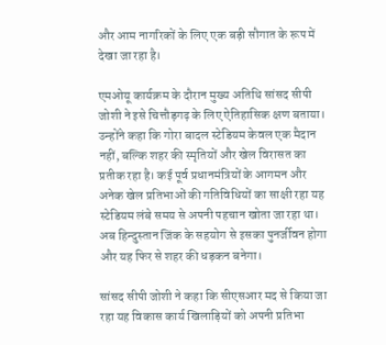और आम नागरिकों के लिए एक बड़ी सौगात के रूप में देखा जा रहा है।

एमओयू कार्यक्रम के दौरान मुख्य अतिथि सांसद सीपी जोशी ने इसे चित्तौड़गढ़ के लिए ऐतिहासिक क्षण बताया। उन्होंने कहा कि गोरा बादल स्टेडियम केवल एक मैदान नहीं, बल्कि शहर की स्मृतियों और खेल विरासत का प्रतीक रहा है। कई पूर्व प्रधानमंत्रियों के आगमन और अनेक खेल प्रतिभाओं की गतिविधियों का साक्षी रहा यह स्टेडियम लंबे समय से अपनी पहचान खोता जा रहा था। अब हिन्दुस्तान जिंक के सहयोग से इसका पुनर्जीवन होगा और यह फिर से शहर की धड़कन बनेगा।

सांसद सीपी जोशी ने कहा कि सीएसआर मद से किया जा रहा यह विकास कार्य खिलाड़ियों को अपनी प्रतिभा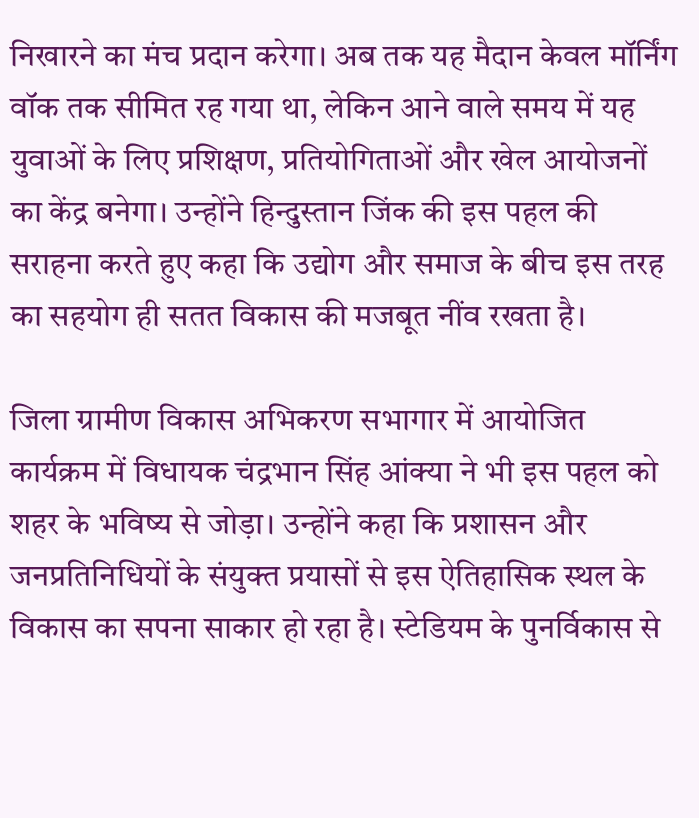निखारने का मंच प्रदान करेगा। अब तक यह मैदान केवल मॉर्निंग वॉक तक सीमित रह गया था, लेकिन आने वाले समय में यह युवाओं के लिए प्रशिक्षण, प्रतियोगिताओं और खेल आयोजनों का केंद्र बनेगा। उन्होंने हिन्दुस्तान जिंक की इस पहल की सराहना करते हुए कहा कि उद्योग और समाज के बीच इस तरह का सहयोग ही सतत विकास की मजबूत नींव रखता है।

जिला ग्रामीण विकास अभिकरण सभागार में आयोजित कार्यक्रम में विधायक चंद्रभान सिंह आंक्या ने भी इस पहल को शहर के भविष्य से जोड़ा। उन्होंने कहा कि प्रशासन और जनप्रतिनिधियों के संयुक्त प्रयासों से इस ऐतिहासिक स्थल के विकास का सपना साकार हो रहा है। स्टेडियम के पुनर्विकास से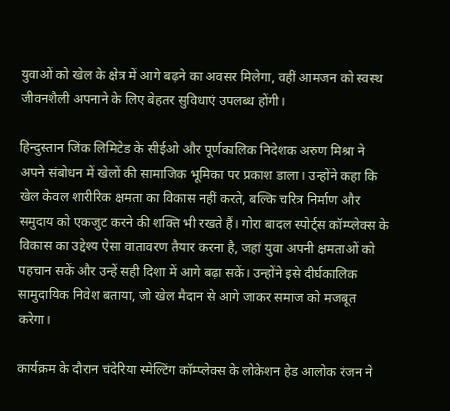युवाओं को खेल के क्षेत्र में आगे बढ़ने का अवसर मिलेगा, वहीं आमजन को स्वस्थ जीवनशैली अपनाने के लिए बेहतर सुविधाएं उपलब्ध होंगी।

हिन्दुस्तान जिंक लिमिटेड के सीईओ और पूर्णकालिक निदेशक अरुण मिश्रा ने अपने संबोधन में खेलों की सामाजिक भूमिका पर प्रकाश डाला। उन्होंने कहा कि खेल केवल शारीरिक क्षमता का विकास नहीं करते, बल्कि चरित्र निर्माण और समुदाय को एकजुट करने की शक्ति भी रखते हैं। गोरा बादल स्पोर्ट्स कॉम्प्लेक्स के विकास का उद्देश्य ऐसा वातावरण तैयार करना है, जहां युवा अपनी क्षमताओं को पहचान सकें और उन्हें सही दिशा में आगे बढ़ा सकें। उन्होंने इसे दीर्घकालिक सामुदायिक निवेश बताया, जो खेल मैदान से आगे जाकर समाज को मजबूत करेगा।

कार्यक्रम के दौरान चंदेरिया स्मेल्टिंग कॉम्प्लेक्स के लोकेशन हेड आलोक रंजन ने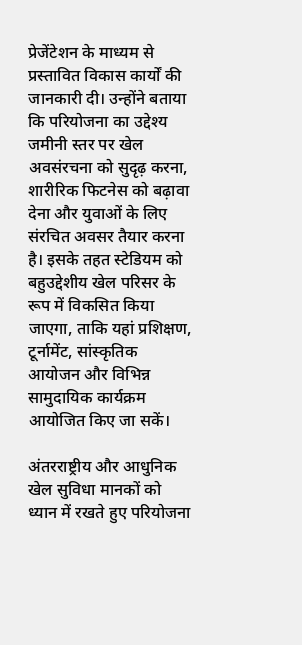प्रेजेंटेशन के माध्यम से प्रस्तावित विकास कार्यों की जानकारी दी। उन्होंने बताया कि परियोजना का उद्देश्य जमीनी स्तर पर खेल अवसंरचना को सुदृढ़ करना, शारीरिक फिटनेस को बढ़ावा देना और युवाओं के लिए संरचित अवसर तैयार करना है। इसके तहत स्टेडियम को बहुउद्देशीय खेल परिसर के रूप में विकसित किया जाएगा, ताकि यहां प्रशिक्षण, टूर्नामेंट, सांस्कृतिक आयोजन और विभिन्न सामुदायिक कार्यक्रम आयोजित किए जा सकें।

अंतरराष्ट्रीय और आधुनिक खेल सुविधा मानकों को ध्यान में रखते हुए परियोजना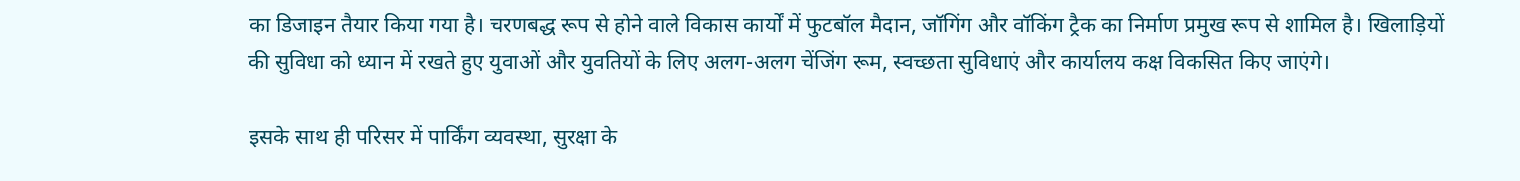का डिजाइन तैयार किया गया है। चरणबद्ध रूप से होने वाले विकास कार्यों में फुटबॉल मैदान, जॉगिंग और वॉकिंग ट्रैक का निर्माण प्रमुख रूप से शामिल है। खिलाड़ियों की सुविधा को ध्यान में रखते हुए युवाओं और युवतियों के लिए अलग-अलग चेंजिंग रूम, स्वच्छता सुविधाएं और कार्यालय कक्ष विकसित किए जाएंगे।

इसके साथ ही परिसर में पार्किंग व्यवस्था, सुरक्षा के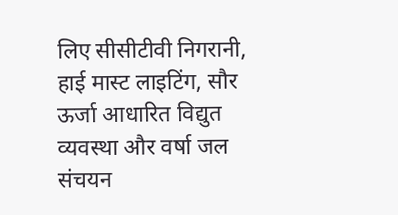लिए सीसीटीवी निगरानी, हाई मास्ट लाइटिंग, सौर ऊर्जा आधारित विद्युत व्यवस्था और वर्षा जल संचयन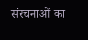संरचनाओं का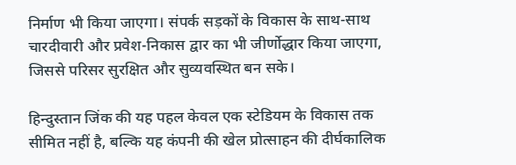निर्माण भी किया जाएगा। संपर्क सड़कों के विकास के साथ-साथ चारदीवारी और प्रवेश-निकास द्वार का भी जीर्णोद्धार किया जाएगा, जिससे परिसर सुरक्षित और सुव्यवस्थित बन सके।

हिन्दुस्तान जिंक की यह पहल केवल एक स्टेडियम के विकास तक सीमित नहीं है, बल्कि यह कंपनी की खेल प्रोत्साहन की दीर्घकालिक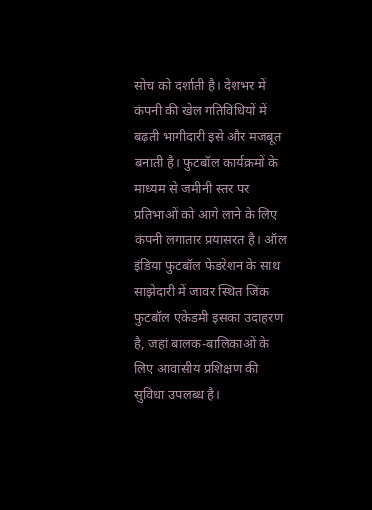सोच को दर्शाती है। देशभर में कंपनी की खेल गतिविधियों में बढ़ती भागीदारी इसे और मजबूत बनाती है। फुटबॉल कार्यक्रमों के माध्यम से जमीनी स्तर पर प्रतिभाओं को आगे लाने के लिए कंपनी लगातार प्रयासरत है। ऑल इंडिया फुटबॉल फेडरेशन के साथ साझेदारी में जावर स्थित जिंक फुटबॉल एकेडमी इसका उदाहरण है, जहां बालक-बालिकाओं के लिए आवासीय प्रशिक्षण की सुविधा उपलब्ध है।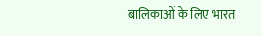बालिकाओं के लिए भारत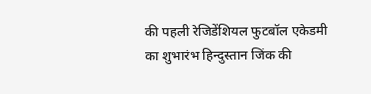की पहली रेजिडेंशियल फुटबॉल एकेडमी का शुभारंभ हिन्दुस्तान जिंक की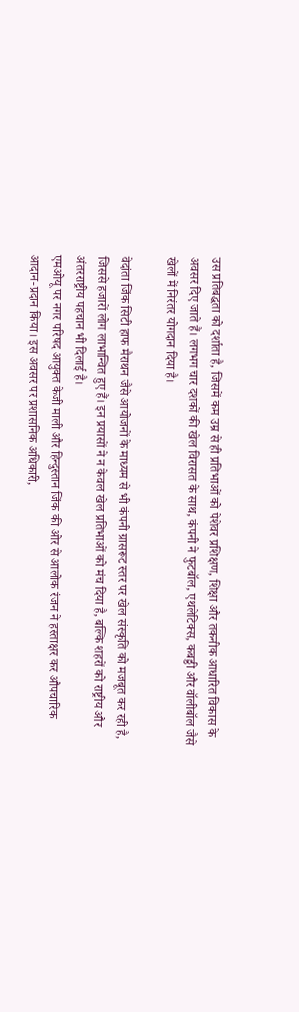उस प्रतिबद्धता को दर्शाता है, जिसमें कम उम्र से ही प्रतिभाओं को पेशेवर प्रशिक्षण, शिक्षा और तकनीक आधारित विकास के अवसर दिए जाते हैं। लगभग चार दशकों की खेल विरासत के साथ, कंपनी ने फुटबॉल, एथलेटिक्स, कबड्डी और वॉलीबॉल जैसे खेलों में निरंतर योगदान दिया है।

वेदांता जिंक सिटी हाफ मैराथन जैसे आयोजनों के माध्यम से भी कंपनी ग्रासरूट स्तर पर खेल संस्कृति को मजबूत कर रही है, जिससे हजारों लोग लाभान्वित हुए हैं। इन प्रयासों ने न केवल खेल प्रतिभाओं को मंच दिया है, बल्कि शहरों को राष्ट्रीय और अंतरराष्ट्रीय पहचान भी दिलाई है।
एमओयू पर नगर परिषद आयुक्त केजी माली और हिन्दुस्तान जिंक की ओर से आलोक रंजन ने हस्ताक्षर कर औपचारिक आदान-प्रदान किया। इस अवसर पर प्रशासनिक अधिकारी,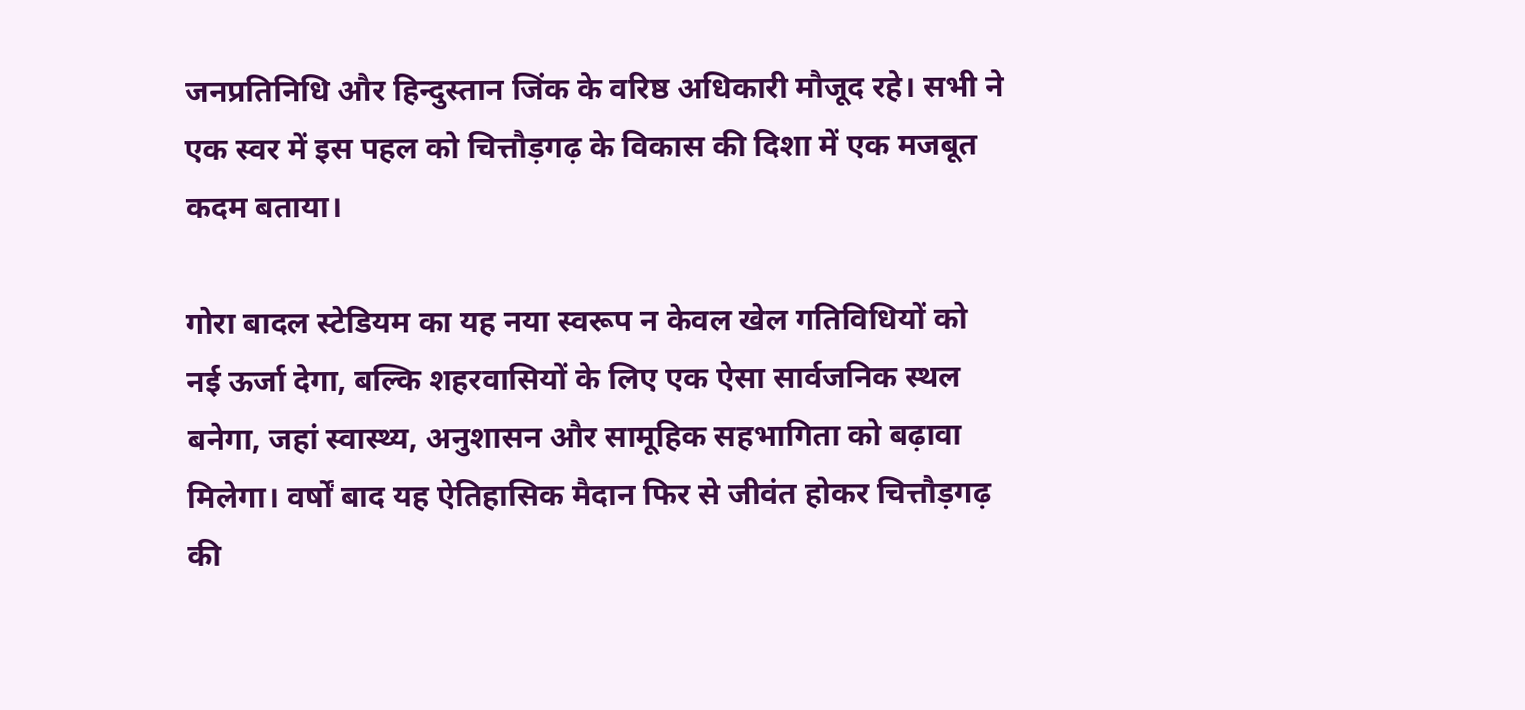जनप्रतिनिधि और हिन्दुस्तान जिंक के वरिष्ठ अधिकारी मौजूद रहे। सभी ने एक स्वर में इस पहल को चित्तौड़गढ़ के विकास की दिशा में एक मजबूत कदम बताया।

गोरा बादल स्टेडियम का यह नया स्वरूप न केवल खेल गतिविधियों को नई ऊर्जा देगा, बल्कि शहरवासियों के लिए एक ऐसा सार्वजनिक स्थल बनेगा, जहां स्वास्थ्य, अनुशासन और सामूहिक सहभागिता को बढ़ावा मिलेगा। वर्षों बाद यह ऐतिहासिक मैदान फिर से जीवंत होकर चित्तौड़गढ़ की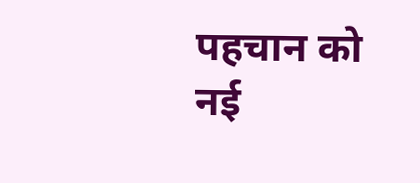पहचान को नई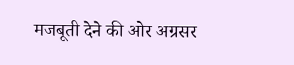मजबूती देने की ओर अग्रसर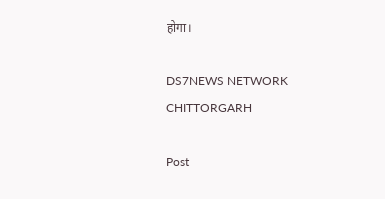होगा।

DS7NEWS NETWORK CHITTORGARH

Post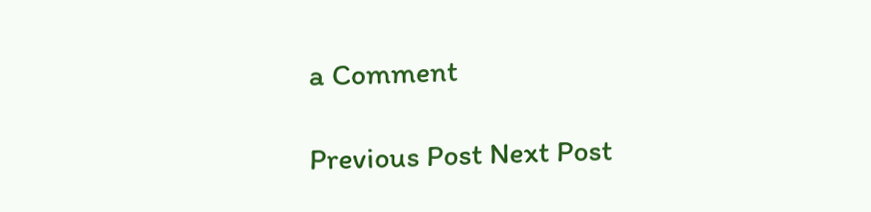a Comment

Previous Post Next Post